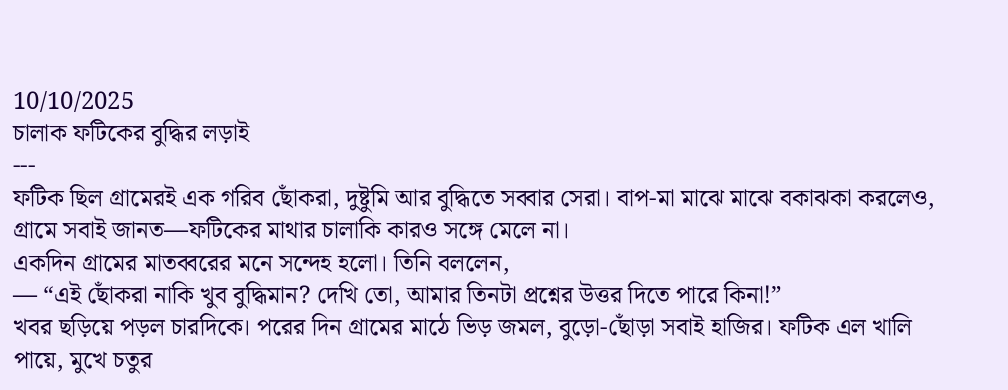10/10/2025
চালাক ফটিকের বুদ্ধির লড়াই
---
ফটিক ছিল গ্রামেরই এক গরিব ছোঁকরা, দুষ্টুমি আর বুদ্ধিতে সব্বার সেরা। বাপ-মা মাঝে মাঝে বকাঝকা করলেও, গ্রামে সবাই জানত—ফটিকের মাথার চালাকি কারও সঙ্গে মেলে না।
একদিন গ্রামের মাতব্বরের মনে সন্দেহ হলো। তিনি বললেন,
— “এই ছোঁকরা নাকি খুব বুদ্ধিমান? দেখি তো, আমার তিনটা প্রশ্নের উত্তর দিতে পারে কিনা!”
খবর ছড়িয়ে পড়ল চারদিকে। পরের দিন গ্রামের মাঠে ভিড় জমল, বুড়ো-ছোঁড়া সবাই হাজির। ফটিক এল খালি পায়ে, মুখে চতুর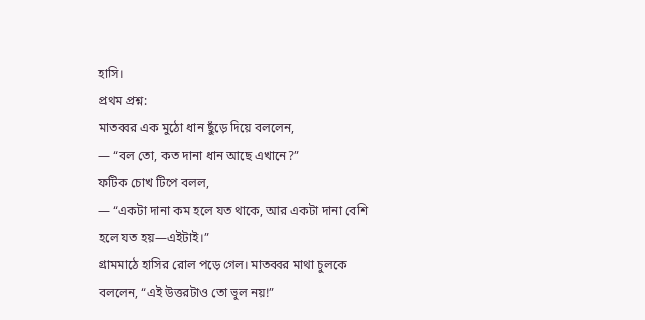হাসি।
প্রথম প্রশ্ন:
মাতব্বর এক মুঠো ধান ছুঁড়ে দিয়ে বললেন,
— “বল তো, কত দানা ধান আছে এখানে?”
ফটিক চোখ টিপে বলল,
— “একটা দানা কম হলে যত থাকে, আর একটা দানা বেশি হলে যত হয়—এইটাই।”
গ্রামমাঠে হাসির রোল পড়ে গেল। মাতব্বর মাথা চুলকে বললেন, “এই উত্তরটাও তো ভুল নয়!”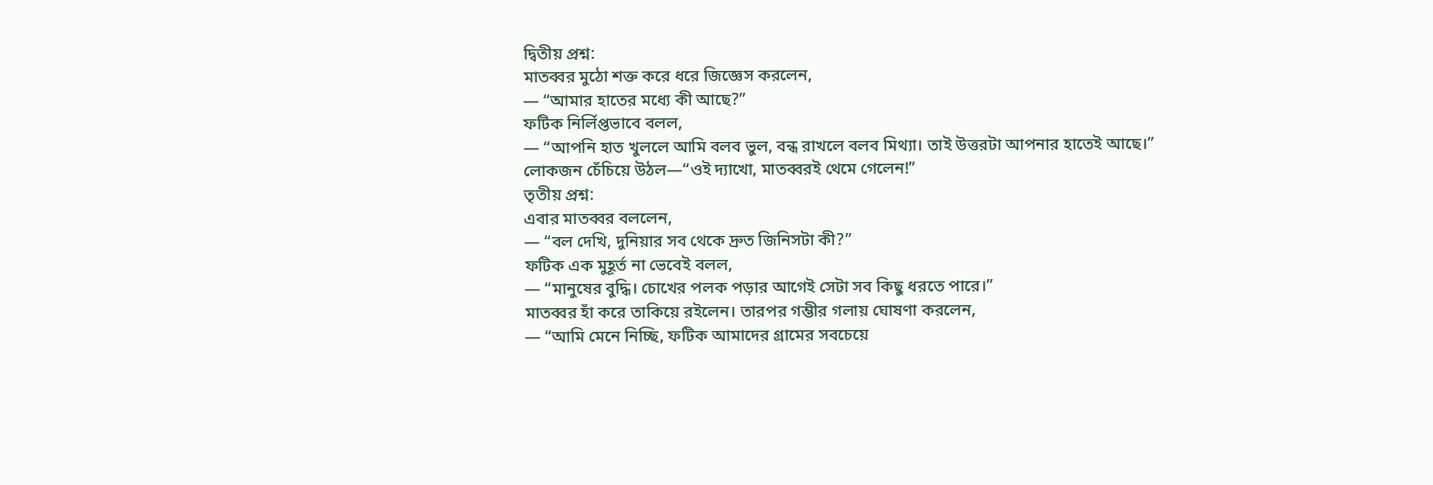দ্বিতীয় প্রশ্ন:
মাতব্বর মুঠো শক্ত করে ধরে জিজ্ঞেস করলেন,
— “আমার হাতের মধ্যে কী আছে?”
ফটিক নির্লিপ্তভাবে বলল,
— “আপনি হাত খুললে আমি বলব ভুল, বন্ধ রাখলে বলব মিথ্যা। তাই উত্তরটা আপনার হাতেই আছে।”
লোকজন চেঁচিয়ে উঠল—“ওই দ্যাখো, মাতব্বরই থেমে গেলেন!”
তৃতীয় প্রশ্ন:
এবার মাতব্বর বললেন,
— “বল দেখি, দুনিয়ার সব থেকে দ্রুত জিনিসটা কী?”
ফটিক এক মুহূর্ত না ভেবেই বলল,
— “মানুষের বুদ্ধি। চোখের পলক পড়ার আগেই সেটা সব কিছু ধরতে পারে।”
মাতব্বর হাঁ করে তাকিয়ে রইলেন। তারপর গম্ভীর গলায় ঘোষণা করলেন,
— “আমি মেনে নিচ্ছি, ফটিক আমাদের গ্রামের সবচেয়ে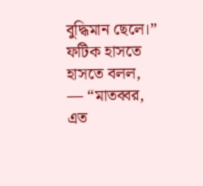বুদ্ধিমান ছেলে।”
ফটিক হাসতে হাসতে বলল,
— “মাতব্বর, এত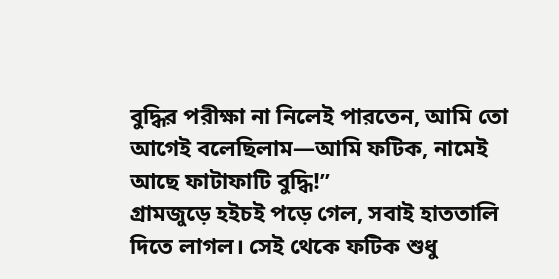বুদ্ধির পরীক্ষা না নিলেই পারতেন, আমি তো আগেই বলেছিলাম—আমি ফটিক, নামেই আছে ফাটাফাটি বুদ্ধি!”
গ্রামজুড়ে হইচই পড়ে গেল, সবাই হাততালি দিতে লাগল। সেই থেকে ফটিক শুধু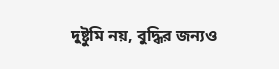দুষ্টুমি নয়, বুদ্ধির জন্যও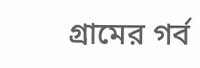গ্রামের গর্ব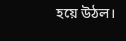হয়ে উঠল।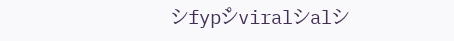シfypシ゚viralシalシ